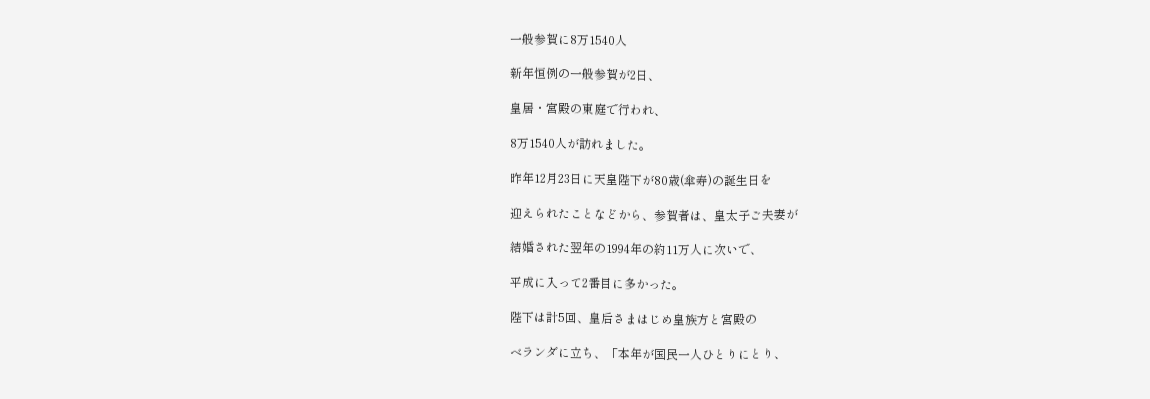一般参賀に8万1540人

新年恒例の一般参賀が2日、

皇居・宮殿の東庭で行われ、

8万1540人が訪れました。

昨年12月23日に天皇陛下が80歳(傘寿)の誕生日を

迎えられたことなどから、参賀者は、皇太子ご夫妻が

結婚された翌年の1994年の約11万人に次いで、

平成に入って2番目に多かった。

陛下は計5回、皇后さまはじめ皇族方と宮殿の

ベランダに立ち、「本年が国民一人ひとりにとり、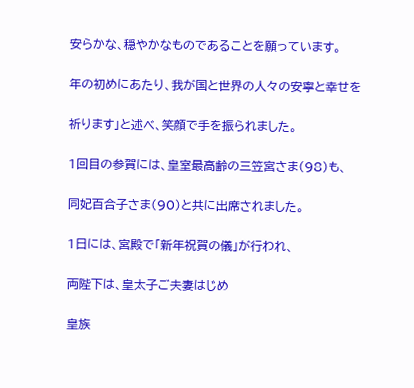安らかな、穏やかなものであることを願っています。

年の初めにあたり、我が国と世界の人々の安寧と幸せを

祈ります」と述べ、笑顔で手を振られました。

1回目の参賀には、皇室最高齢の三笠宮さま(98)も、

同妃百合子さま(90)と共に出席されました。

1日には、宮殿で「新年祝賀の儀」が行われ、

両陛下は、皇太子ご夫妻はじめ

皇族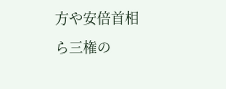方や安倍首相ら三権の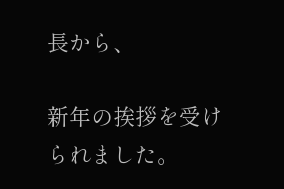長から、

新年の挨拶を受けられました。